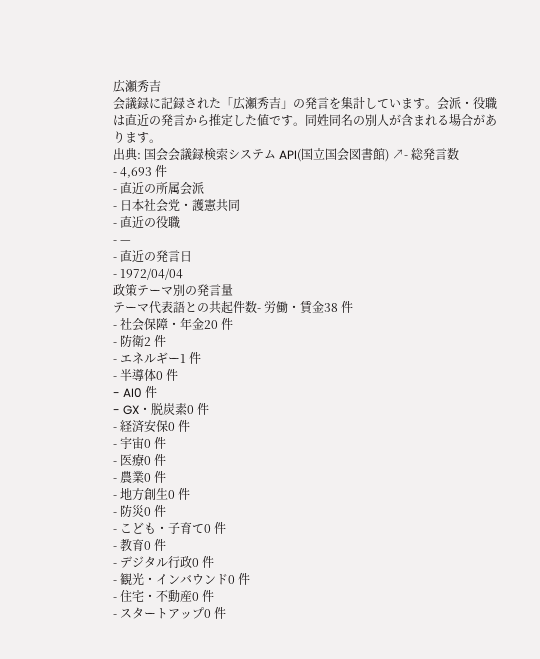広瀬秀吉
会議録に記録された「広瀬秀吉」の発言を集計しています。会派・役職は直近の発言から推定した値です。同姓同名の別人が含まれる場合があります。
出典: 国会会議録検索システム API(国立国会図書館) ↗- 総発言数
- 4,693 件
- 直近の所属会派
- 日本社会党・護憲共同
- 直近の役職
- —
- 直近の発言日
- 1972/04/04
政策テーマ別の発言量
テーマ代表語との共起件数- 労働・賃金38 件
- 社会保障・年金20 件
- 防衛2 件
- エネルギー1 件
- 半導体0 件
- AI0 件
- GX・脱炭素0 件
- 経済安保0 件
- 宇宙0 件
- 医療0 件
- 農業0 件
- 地方創生0 件
- 防災0 件
- こども・子育て0 件
- 教育0 件
- デジタル行政0 件
- 観光・インバウンド0 件
- 住宅・不動産0 件
- スタートアップ0 件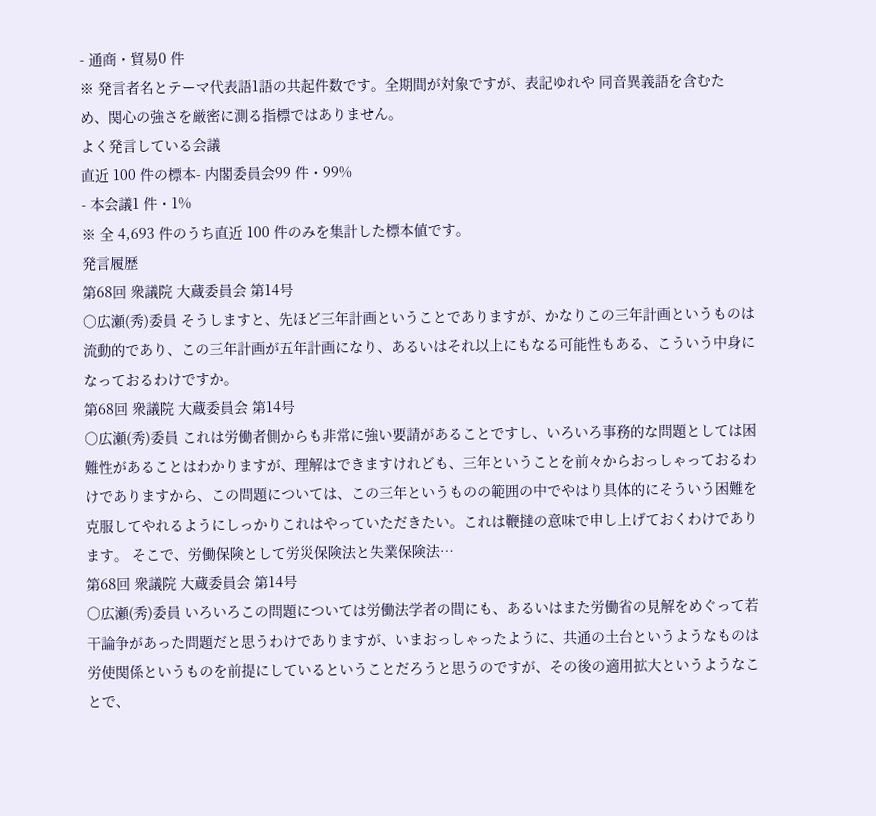- 通商・貿易0 件
※ 発言者名とテーマ代表語1語の共起件数です。全期間が対象ですが、表記ゆれや 同音異義語を含むため、関心の強さを厳密に測る指標ではありません。
よく発言している会議
直近 100 件の標本- 内閣委員会99 件・99%
- 本会議1 件・1%
※ 全 4,693 件のうち直近 100 件のみを集計した標本値です。
発言履歴
第68回 衆議院 大蔵委員会 第14号
○広瀬(秀)委員 そうしますと、先ほど三年計画ということでありますが、かなりこの三年計画というものは流動的であり、この三年計画が五年計画になり、あるいはそれ以上にもなる可能性もある、こういう中身になっておるわけですか。
第68回 衆議院 大蔵委員会 第14号
○広瀬(秀)委員 これは労働者側からも非常に強い要請があることですし、いろいろ事務的な問題としては困難性があることはわかりますが、理解はできますけれども、三年ということを前々からおっしゃっておるわけでありますから、この問題については、この三年というものの範囲の中でやはり具体的にそういう困難を克服してやれるようにしっかりこれはやっていただきたい。これは鞭撻の意味で申し上げておくわけであります。 そこで、労働保険として労災保険法と失業保険法…
第68回 衆議院 大蔵委員会 第14号
○広瀬(秀)委員 いろいろこの問題については労働法学者の間にも、あるいはまた労働省の見解をめぐって若干論争があった問題だと思うわけでありますが、いまおっしゃったように、共通の土台というようなものは労使関係というものを前提にしているということだろうと思うのですが、その後の適用拡大というようなことで、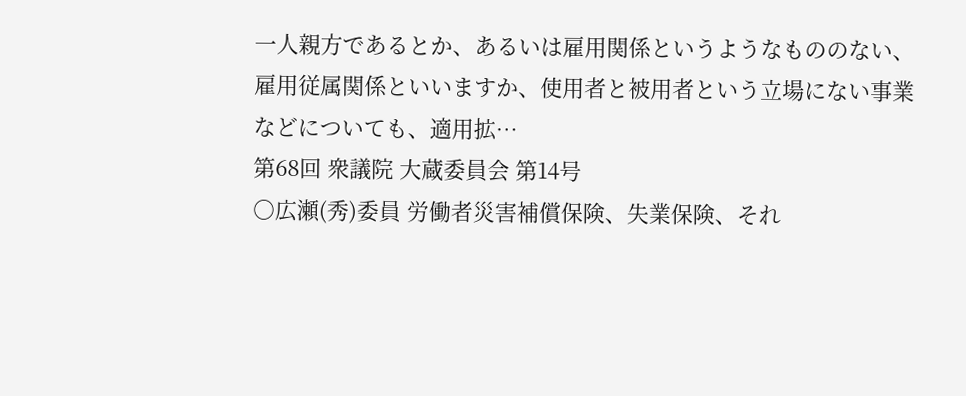一人親方であるとか、あるいは雇用関係というようなもののない、雇用従属関係といいますか、使用者と被用者という立場にない事業などについても、適用拡…
第68回 衆議院 大蔵委員会 第14号
○広瀬(秀)委員 労働者災害補償保険、失業保険、それ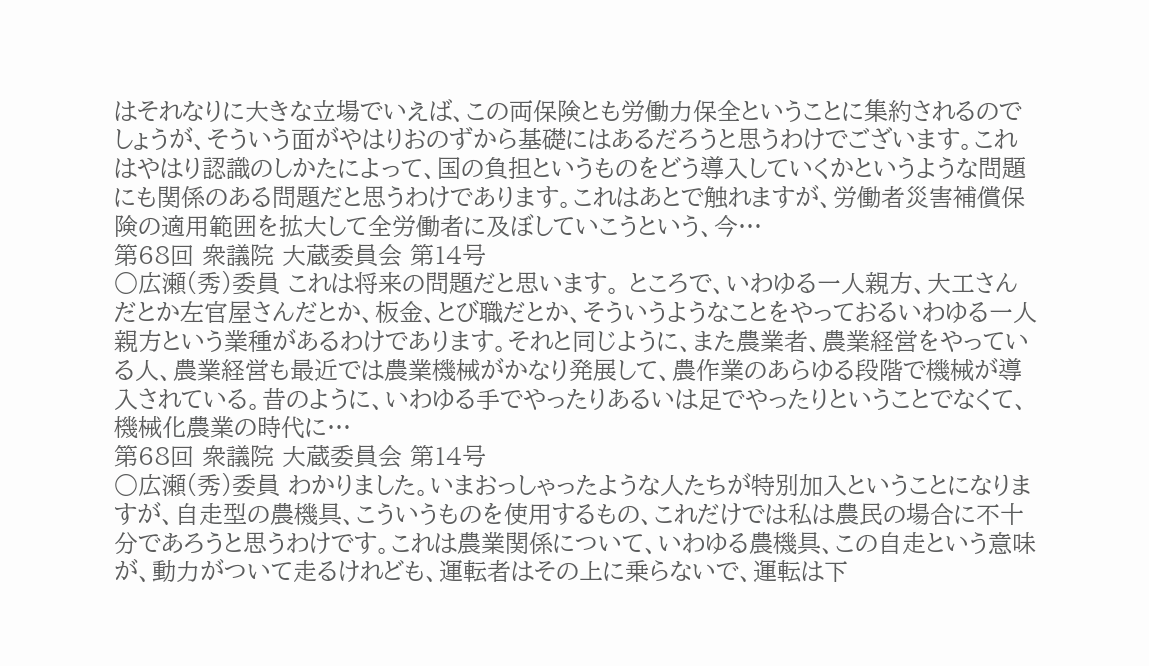はそれなりに大きな立場でいえば、この両保険とも労働力保全ということに集約されるのでしょうが、そういう面がやはりおのずから基礎にはあるだろうと思うわけでございます。これはやはり認識のしかたによって、国の負担というものをどう導入していくかというような問題にも関係のある問題だと思うわけであります。これはあとで触れますが、労働者災害補償保険の適用範囲を拡大して全労働者に及ぼしていこうという、今…
第68回 衆議院 大蔵委員会 第14号
○広瀬(秀)委員 これは将来の問題だと思います。 ところで、いわゆる一人親方、大工さんだとか左官屋さんだとか、板金、とび職だとか、そういうようなことをやっておるいわゆる一人親方という業種があるわけであります。それと同じように、また農業者、農業経営をやっている人、農業経営も最近では農業機械がかなり発展して、農作業のあらゆる段階で機械が導入されている。昔のように、いわゆる手でやったりあるいは足でやったりということでなくて、機械化農業の時代に…
第68回 衆議院 大蔵委員会 第14号
○広瀬(秀)委員 わかりました。いまおっしゃったような人たちが特別加入ということになりますが、自走型の農機具、こういうものを使用するもの、これだけでは私は農民の場合に不十分であろうと思うわけです。これは農業関係について、いわゆる農機具、この自走という意味が、動力がついて走るけれども、運転者はその上に乗らないで、運転は下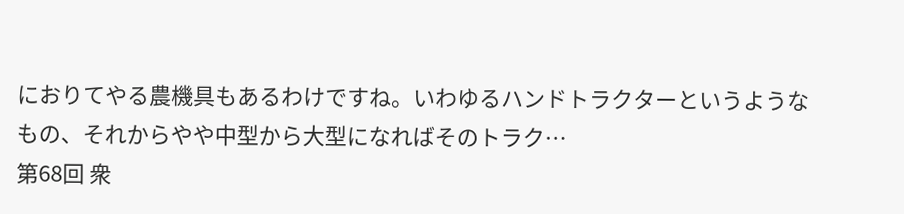におりてやる農機具もあるわけですね。いわゆるハンドトラクターというようなもの、それからやや中型から大型になればそのトラク…
第68回 衆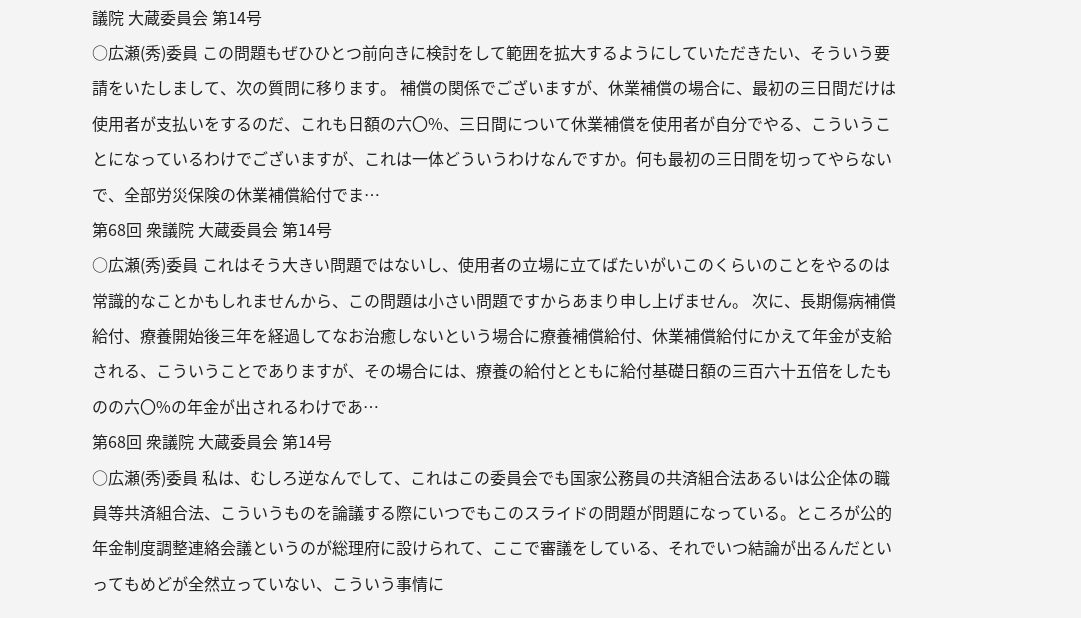議院 大蔵委員会 第14号
○広瀬(秀)委員 この問題もぜひひとつ前向きに検討をして範囲を拡大するようにしていただきたい、そういう要請をいたしまして、次の質問に移ります。 補償の関係でございますが、休業補償の場合に、最初の三日間だけは使用者が支払いをするのだ、これも日額の六〇%、三日間について休業補償を使用者が自分でやる、こういうことになっているわけでございますが、これは一体どういうわけなんですか。何も最初の三日間を切ってやらないで、全部労災保険の休業補償給付でま…
第68回 衆議院 大蔵委員会 第14号
○広瀬(秀)委員 これはそう大きい問題ではないし、使用者の立場に立てばたいがいこのくらいのことをやるのは常識的なことかもしれませんから、この問題は小さい問題ですからあまり申し上げません。 次に、長期傷病補償給付、療養開始後三年を経過してなお治癒しないという場合に療養補償給付、休業補償給付にかえて年金が支給される、こういうことでありますが、その場合には、療養の給付とともに給付基礎日額の三百六十五倍をしたものの六〇%の年金が出されるわけであ…
第68回 衆議院 大蔵委員会 第14号
○広瀬(秀)委員 私は、むしろ逆なんでして、これはこの委員会でも国家公務員の共済組合法あるいは公企体の職員等共済組合法、こういうものを論議する際にいつでもこのスライドの問題が問題になっている。ところが公的年金制度調整連絡会議というのが総理府に設けられて、ここで審議をしている、それでいつ結論が出るんだといってもめどが全然立っていない、こういう事情に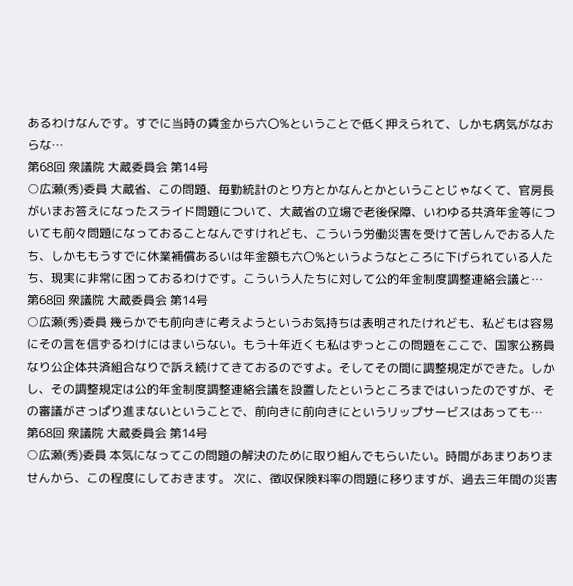あるわけなんです。すでに当時の賃金から六〇%ということで低く押えられて、しかも病気がなおらな…
第68回 衆議院 大蔵委員会 第14号
○広瀬(秀)委員 大蔵省、この問題、毎勤統計のとり方とかなんとかということじゃなくて、官房長がいまお答えになったスライド問題について、大蔵省の立場で老後保障、いわゆる共済年金等についても前々問題になっておることなんですけれども、こういう労働災害を受けて苦しんでおる人たち、しかももうすでに休業補償あるいは年金額も六〇%というようなところに下げられている人たち、現実に非常に困っておるわけです。こういう人たちに対して公的年金制度調整連絡会議と…
第68回 衆議院 大蔵委員会 第14号
○広瀬(秀)委員 幾らかでも前向きに考えようというお気持ちは表明されたけれども、私どもは容易にその言を信ずるわけにはまいらない。もう十年近くも私はずっとこの問題をここで、国家公務員なり公企体共済組合なりで訴え続けてきておるのですよ。そしてその間に調整規定ができた。しかし、その調整規定は公的年金制度調整連絡会議を設置したというところまではいったのですが、その審議がさっぱり進まないということで、前向きに前向きにというリップサービスはあっても…
第68回 衆議院 大蔵委員会 第14号
○広瀬(秀)委員 本気になってこの問題の解決のために取り組んでもらいたい。時間があまりありませんから、この程度にしておきます。 次に、徴収保険料率の問題に移りますが、過去三年間の災害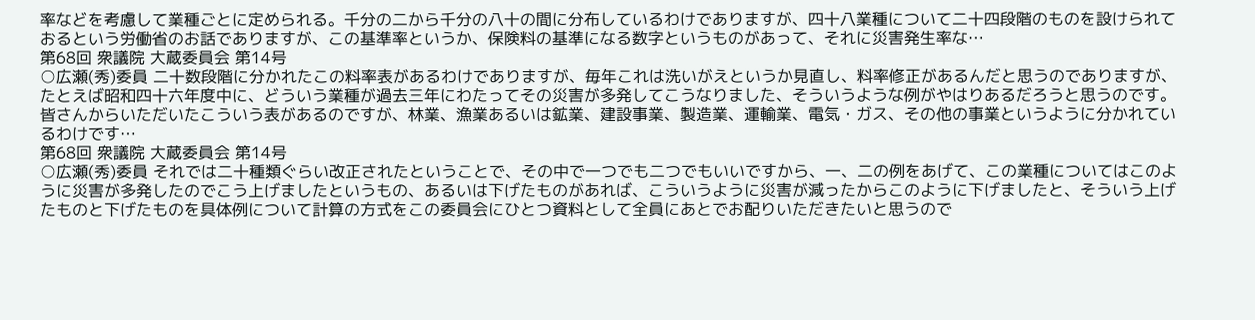率などを考慮して業種ごとに定められる。千分の二から千分の八十の間に分布しているわけでありますが、四十八業種について二十四段階のものを設けられておるという労働省のお話でありますが、この基準率というか、保険料の基準になる数字というものがあって、それに災害発生率な…
第68回 衆議院 大蔵委員会 第14号
○広瀬(秀)委員 二十数段階に分かれたこの料率表があるわけでありますが、毎年これは洗いがえというか見直し、料率修正があるんだと思うのでありますが、たとえば昭和四十六年度中に、どういう業種が過去三年にわたってその災害が多発してこうなりました、そういうような例がやはりあるだろうと思うのです。皆さんからいただいたこういう表があるのですが、林業、漁業あるいは鉱業、建設事業、製造業、運輸業、電気・ガス、その他の事業というように分かれているわけです…
第68回 衆議院 大蔵委員会 第14号
○広瀬(秀)委員 それでは二十種類ぐらい改正されたということで、その中で一つでも二つでもいいですから、一、二の例をあげて、この業種についてはこのように災害が多発したのでこう上げましたというもの、あるいは下げたものがあれば、こういうように災害が減ったからこのように下げましたと、そういう上げたものと下げたものを具体例について計算の方式をこの委員会にひとつ資料として全員にあとでお配りいただきたいと思うので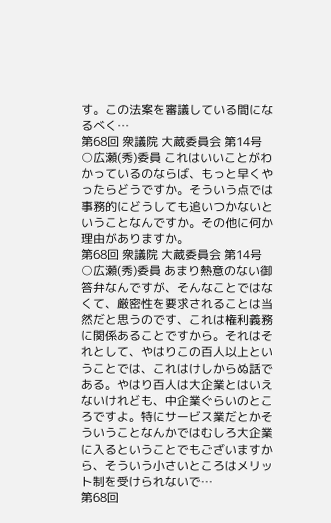す。この法案を審議している間になるべく…
第68回 衆議院 大蔵委員会 第14号
○広瀬(秀)委員 これはいいことがわかっているのならば、もっと早くやったらどうですか。そういう点では事務的にどうしても追いつかないということなんですか。その他に何か理由がありますか。
第68回 衆議院 大蔵委員会 第14号
○広瀬(秀)委員 あまり熱意のない御答弁なんですが、そんなことではなくて、厳密性を要求されることは当然だと思うのです、これは権利義務に関係あることですから。それはそれとして、やはりこの百人以上ということでは、これはけしからぬ話である。やはり百人は大企業とはいえないけれども、中企業ぐらいのところですよ。特にサービス業だとかそういうことなんかではむしろ大企業に入るということでもございますから、そういう小さいところはメリット制を受けられないで…
第68回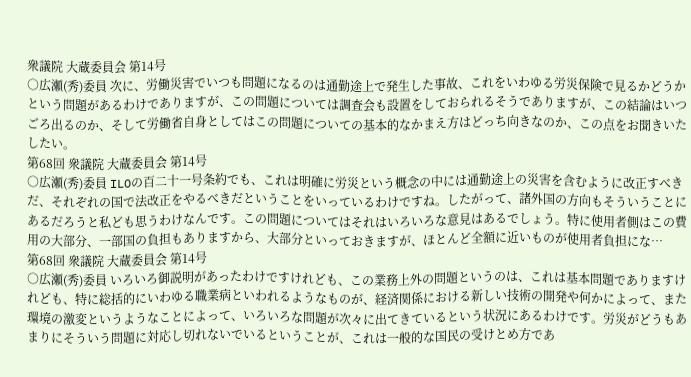衆議院 大蔵委員会 第14号
○広瀬(秀)委員 次に、労働災害でいつも問題になるのは通勤途上で発生した事故、これをいわゆる労災保険で見るかどうかという問題があるわけでありますが、この問題については調査会も設置をしておられるそうでありますが、この結論はいつごろ出るのか、そして労働省自身としてはこの問題についての基本的なかまえ方はどっち向きなのか、この点をお聞きいたしたい。
第68回 衆議院 大蔵委員会 第14号
○広瀬(秀)委員 ILOの百二十一号条約でも、これは明確に労災という概念の中には通勤途上の災害を含むように改正すべきだ、それぞれの国で法改正をやるべきだということをいっているわけですね。したがって、諸外国の方向もそういうことにあるだろうと私ども思うわけなんです。この問題についてはそれはいろいろな意見はあるでしょう。特に使用者側はこの費用の大部分、一部国の負担もありますから、大部分といっておきますが、ほとんど全額に近いものが使用者負担にな…
第68回 衆議院 大蔵委員会 第14号
○広瀬(秀)委員 いろいろ御説明があったわけですけれども、この業務上外の問題というのは、これは基本問題でありますけれども、特に総括的にいわゆる職業病といわれるようなものが、経済関係における新しい技術の開発や何かによって、また環境の激変というようなことによって、いろいろな問題が次々に出てきているという状況にあるわけです。労災がどうもあまりにそういう問題に対応し切れないでいるということが、これは一般的な国民の受けとめ方であ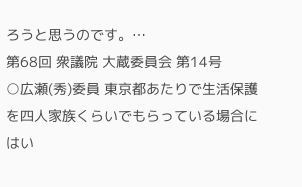ろうと思うのです。…
第68回 衆議院 大蔵委員会 第14号
○広瀬(秀)委員 東京都あたりで生活保護を四人家族くらいでもらっている場合にはい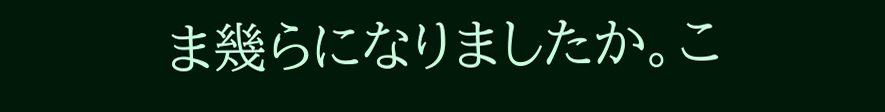ま幾らになりましたか。こ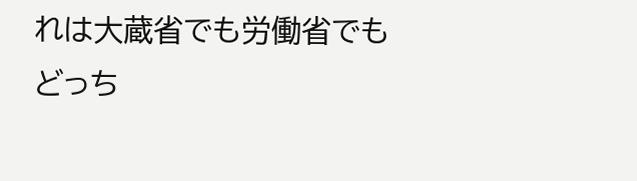れは大蔵省でも労働省でもどっち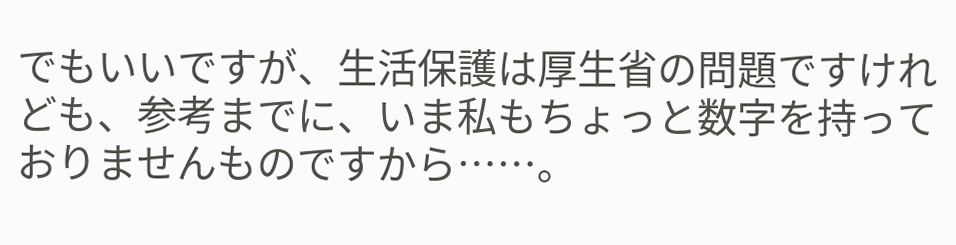でもいいですが、生活保護は厚生省の問題ですけれども、参考までに、いま私もちょっと数字を持っておりませんものですから……。